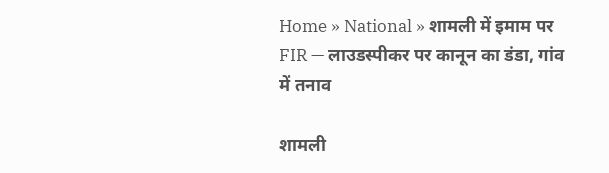Home » National » शामली में इमाम पर FIR — लाउडस्पीकर पर कानून का डंडा, गांव में तनाव

शामली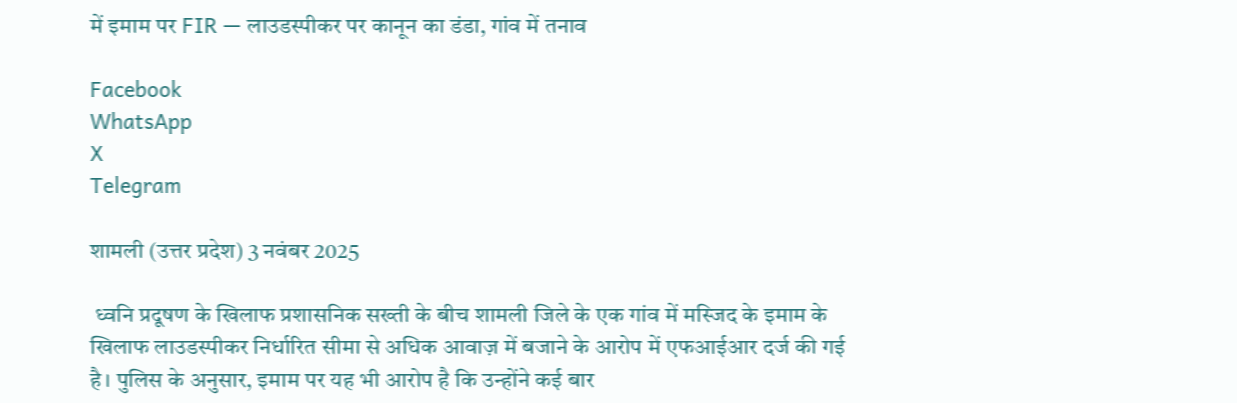में इमाम पर FIR — लाउडस्पीकर पर कानून का डंडा, गांव में तनाव

Facebook
WhatsApp
X
Telegram

शामली (उत्तर प्रदेश) 3 नवंबर 2025

 ध्वनि प्रदूषण के खिलाफ प्रशासनिक सख्ती के बीच शामली जिले के एक गांव में मस्जिद के इमाम के खिलाफ लाउडस्पीकर निर्धारित सीमा से अधिक आवाज़ में बजाने के आरोप में एफआईआर दर्ज की गई है। पुलिस के अनुसार, इमाम पर यह भी आरोप है कि उन्होंने कई बार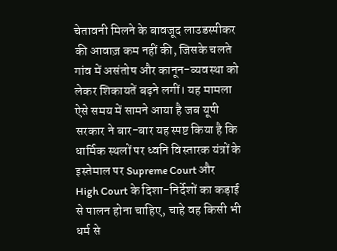चेतावनी मिलने के बावजूद लाउडस्पीकर की आवाज़ कम नहीं की, जिसके चलते गांव में असंतोष और कानून-व्यवस्था को लेकर शिकायतें बढ़ने लगीं। यह मामला ऐसे समय में सामने आया है जब यूपी सरकार ने बार-बार यह स्पष्ट किया है कि धार्मिक स्थलों पर ध्वनि विस्तारक यंत्रों के इस्तेमाल पर Supreme Court और High Court के दिशा-निर्देशों का कड़ाई से पालन होना चाहिए, चाहे वह किसी भी धर्म से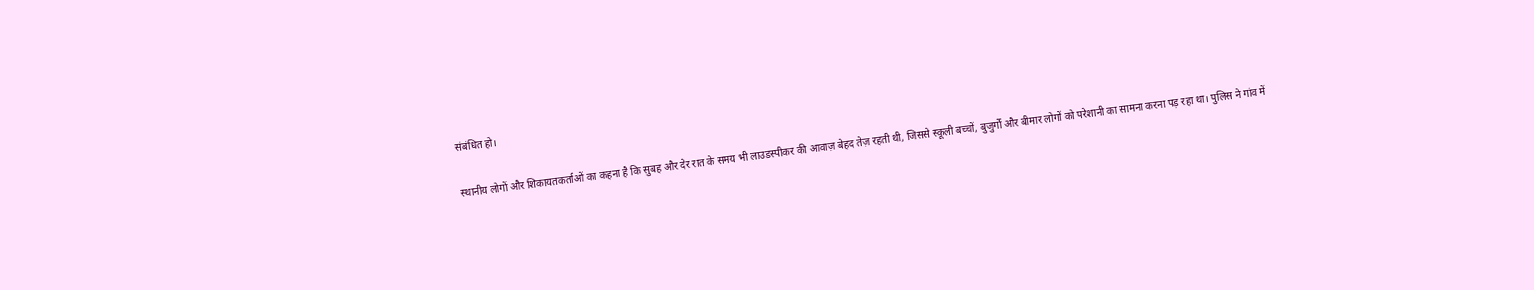संबंधित हो।

स्थानीय लोगों और शिकायतकर्ताओं का कहना है कि सुबह और देर रात के समय भी लाउडस्पीकर की आवाज़ बेहद तेज़ रहती थी, जिससे स्कूली बच्चों, बुजुर्गों और बीमार लोगों को परेशानी का सामना करना पड़ रहा था। पुलिस ने गांव में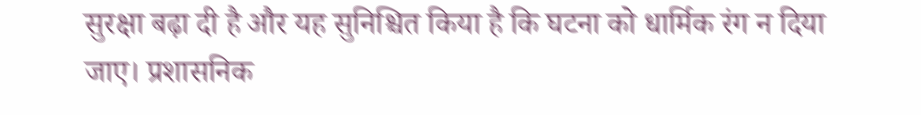सुरक्षा बढ़ा दी है और यह सुनिश्चित किया है कि घटना को धार्मिक रंग न दिया जाए। प्रशासनिक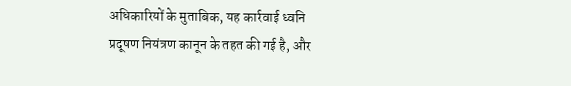अधिकारियों के मुताबिक, यह कार्रवाई ध्वनि प्रदूषण नियंत्रण कानून के तहत की गई है, और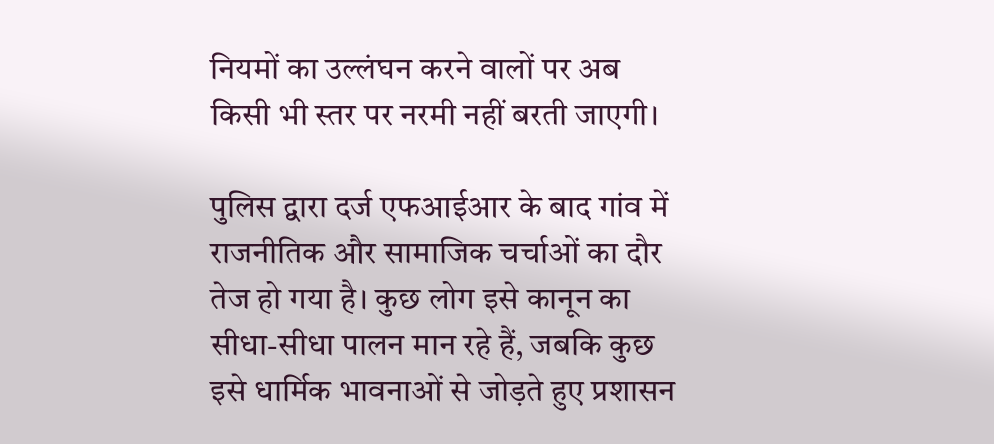नियमों का उल्लंघन करने वालों पर अब किसी भी स्तर पर नरमी नहीं बरती जाएगी।

पुलिस द्वारा दर्ज एफआईआर के बाद गांव में राजनीतिक और सामाजिक चर्चाओं का दौर तेज हो गया है। कुछ लोग इसे कानून का सीधा-सीधा पालन मान रहे हैं, जबकि कुछ इसे धार्मिक भावनाओं से जोड़ते हुए प्रशासन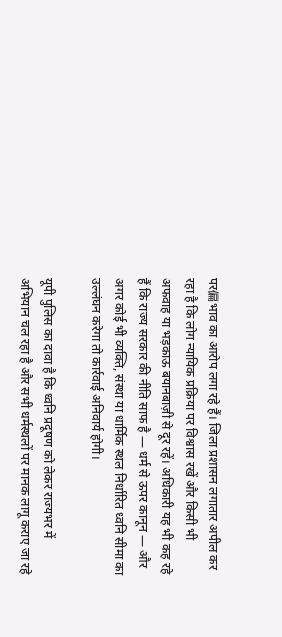पर偏भाव का आरोप लगा रहे हैं। जिला प्रशासन लगातार अपील कर रहा है कि लोग न्यायिक प्रक्रिया पर विश्वास रखें और किसी भी अफवाह या भड़काऊ बयानबाज़ी से दूर रहें। अधिकारी यह भी कह रहे हैं कि राज्य सरकार की नीति साफ है — धर्म से ऊपर कानून — और अगर कोई भी व्यक्ति, संस्था या धार्मिक स्थल निर्धारित ध्वनि सीमा का उल्लंघन करेगा तो कार्रवाई अनिवार्य होगी।

यूपी पुलिस का दावा है कि ध्वनि प्रदूषण को लेकर राज्यभर में अभियान चल रहा है और सभी धर्मस्थलों पर मानक लागू कराए जा रहे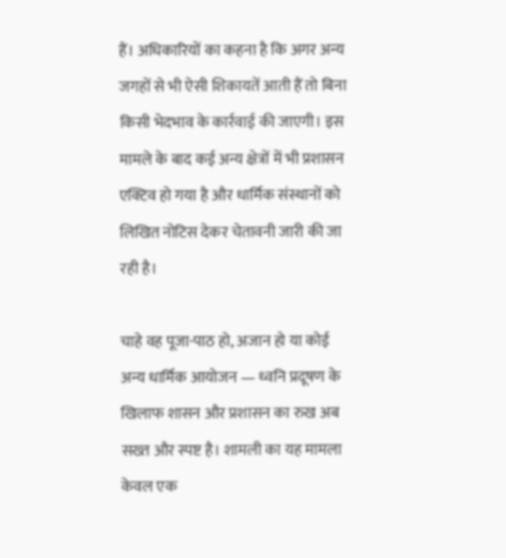हैं। अधिकारियों का कहना है कि अगर अन्य जगहों से भी ऐसी शिकायतें आती हैं तो बिना किसी भेदभाव के कार्रवाई की जाएगी। इस मामले के बाद कई अन्य क्षेत्रों में भी प्रशासन एक्टिव हो गया है और धार्मिक संस्थानों को लिखित नोटिस देकर चेतावनी जारी की जा रही है।

चाहे वह पूजा-पाठ हो, अजान हो या कोई अन्य धार्मिक आयोजन — ध्वनि प्रदूषण के खिलाफ शासन और प्रशासन का रुख अब सख्त और स्पष्ट है। शामली का यह मामला केवल एक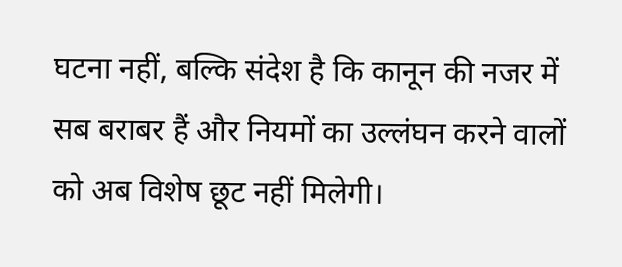घटना नहीं, बल्कि संदेश है कि कानून की नजर में सब बराबर हैं और नियमों का उल्लंघन करने वालों को अब विशेष छूट नहीं मिलेगी।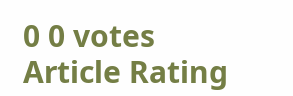0 0 votes
Article Rating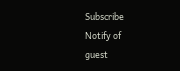Subscribe
Notify of
guest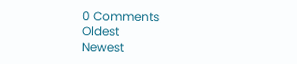0 Comments
Oldest
Newest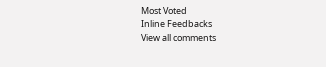Most Voted
Inline Feedbacks
View all comments